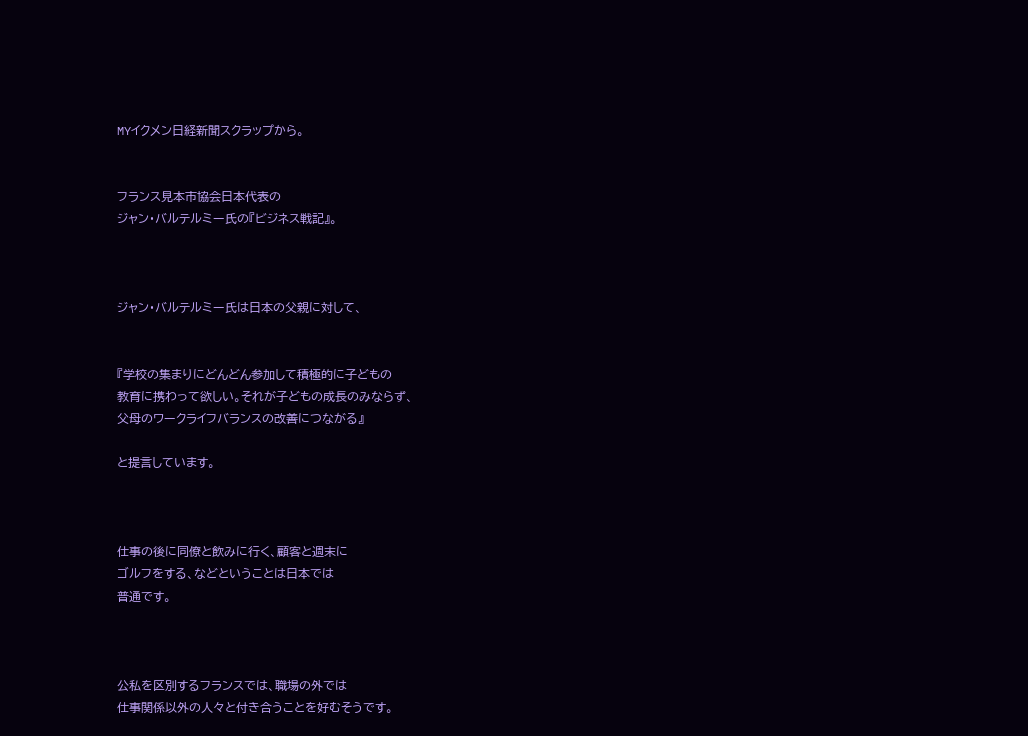MYイクメン日経新聞スクラップから。


フランス見本市協会日本代表の
ジャン・バルテルミー氏の『ビジネス戦記』。



ジャン・バルテルミー氏は日本の父親に対して、


『学校の集まりにどんどん参加して積極的に子どもの
教育に携わって欲しい。それが子どもの成長のみならず、
父母のワークライフバランスの改善につながる』

と提言しています。



仕事の後に同僚と飲みに行く、顧客と週末に
ゴルフをする、などということは日本では
普通です。



公私を区別するフランスでは、職場の外では
仕事関係以外の人々と付き合うことを好むそうです。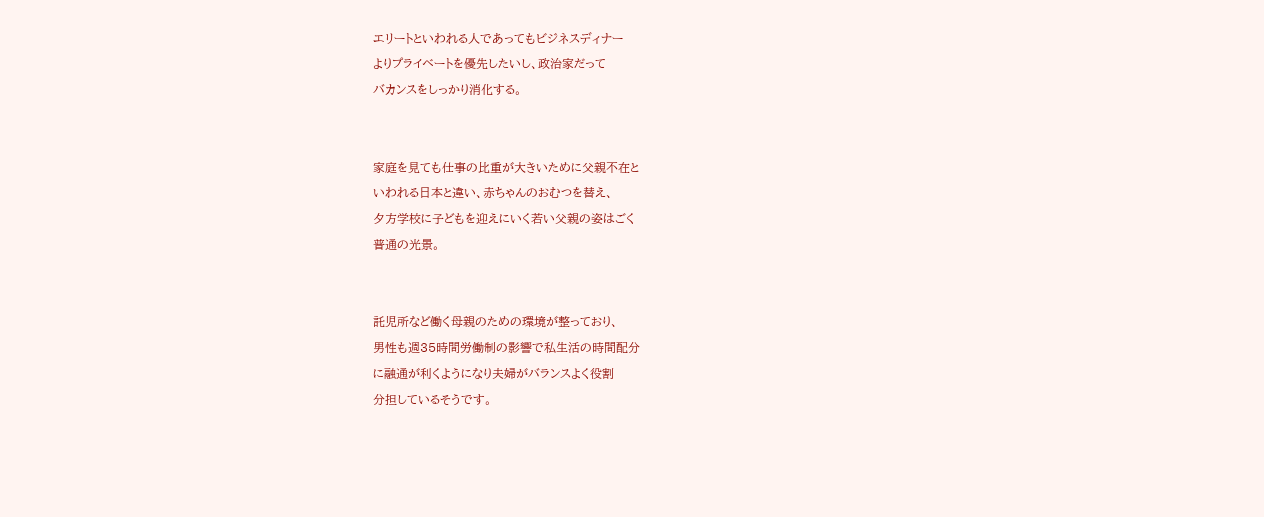エリートといわれる人であってもビジネスディナー
よりプライベートを優先したいし、政治家だって
バカンスをしっかり消化する。


家庭を見ても仕事の比重が大きいために父親不在と
いわれる日本と違い、赤ちゃんのおむつを替え、
夕方学校に子どもを迎えにいく若い父親の姿はごく
普通の光景。


託児所など働く母親のための環境が整っており、
男性も週35時間労働制の影響で私生活の時間配分
に融通が利くようになり夫婦がバランスよく役割
分担しているそうです。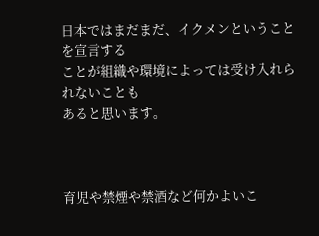日本ではまだまだ、イクメンということを宣言する
ことが組織や環境によっては受け入れられないことも
あると思います。



育児や禁煙や禁酒など何かよいこ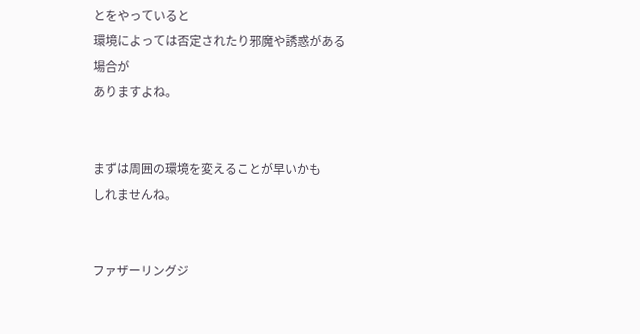とをやっていると
環境によっては否定されたり邪魔や誘惑がある場合が
ありますよね。


まずは周囲の環境を変えることが早いかも
しれませんね。


ファザーリングジ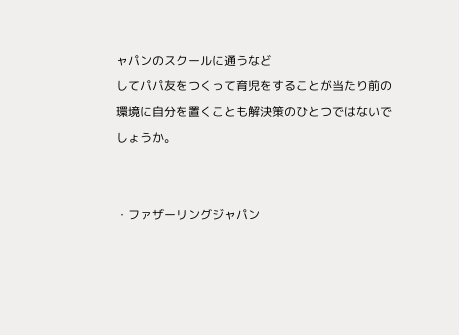ャパンのスクールに通うなど
してパパ友をつくって育児をすることが当たり前の
環境に自分を置くことも解決策のひとつではないで
しょうか。


・ファザーリングジャパン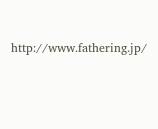http://www.fathering.jp/